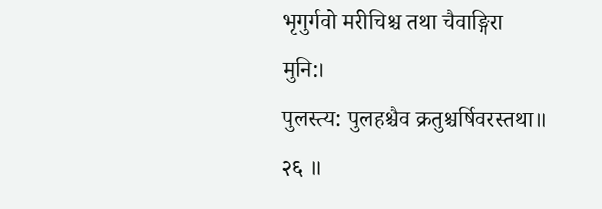भृगुर्गवो मरीचिश्च तथा चैवाङ्गिरा मुनि:।
पुलस्त्य: पुलहश्चैव क्रतुश्चर्षिवरस्तथा॥ २६ ॥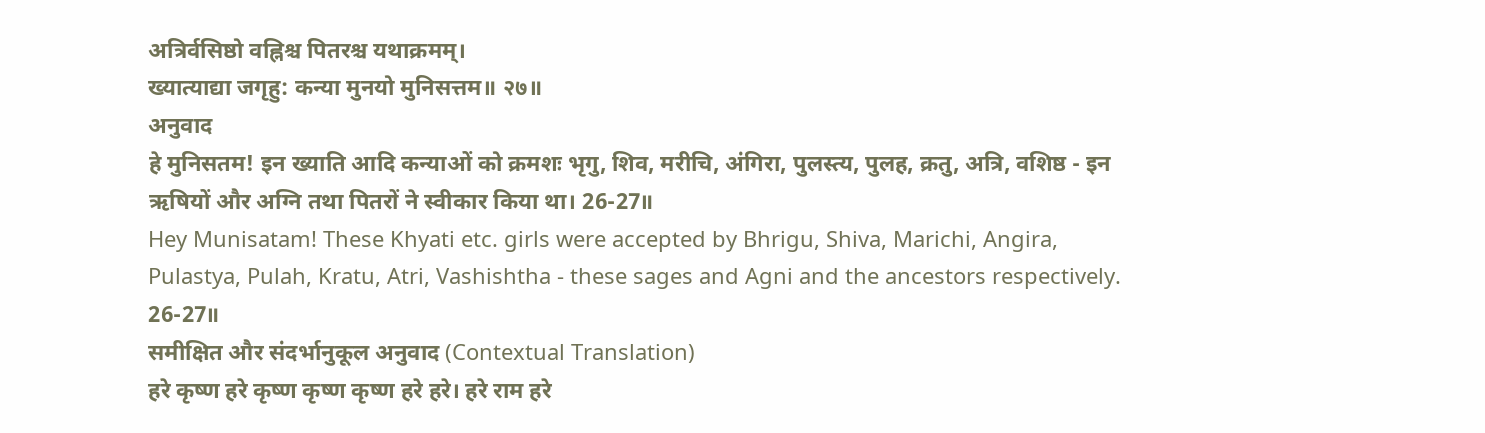अत्रिर्वसिष्ठो वह्निश्च पितरश्च यथाक्रमम्।
ख्यात्याद्या जगृहु: कन्या मुनयो मुनिसत्तम॥ २७॥
अनुवाद
हे मुनिसतम! इन ख्याति आदि कन्याओं को क्रमशः भृगु, शिव, मरीचि, अंगिरा, पुलस्त्य, पुलह, क्रतु, अत्रि, वशिष्ठ - इन ऋषियों और अग्नि तथा पितरों ने स्वीकार किया था। 26-27॥
Hey Munisatam! These Khyati etc. girls were accepted by Bhrigu, Shiva, Marichi, Angira, Pulastya, Pulah, Kratu, Atri, Vashishtha - these sages and Agni and the ancestors respectively. 26-27॥
समीक्षित और संदर्भानुकूल अनुवाद (Contextual Translation)
हरे कृष्ण हरे कृष्ण कृष्ण कृष्ण हरे हरे। हरे राम हरे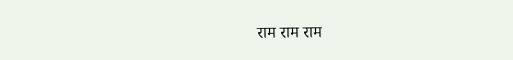राम राम राम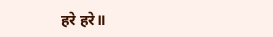हरे हरे॥